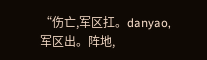“伤亡,军区扛。danyao,军区出。阵地,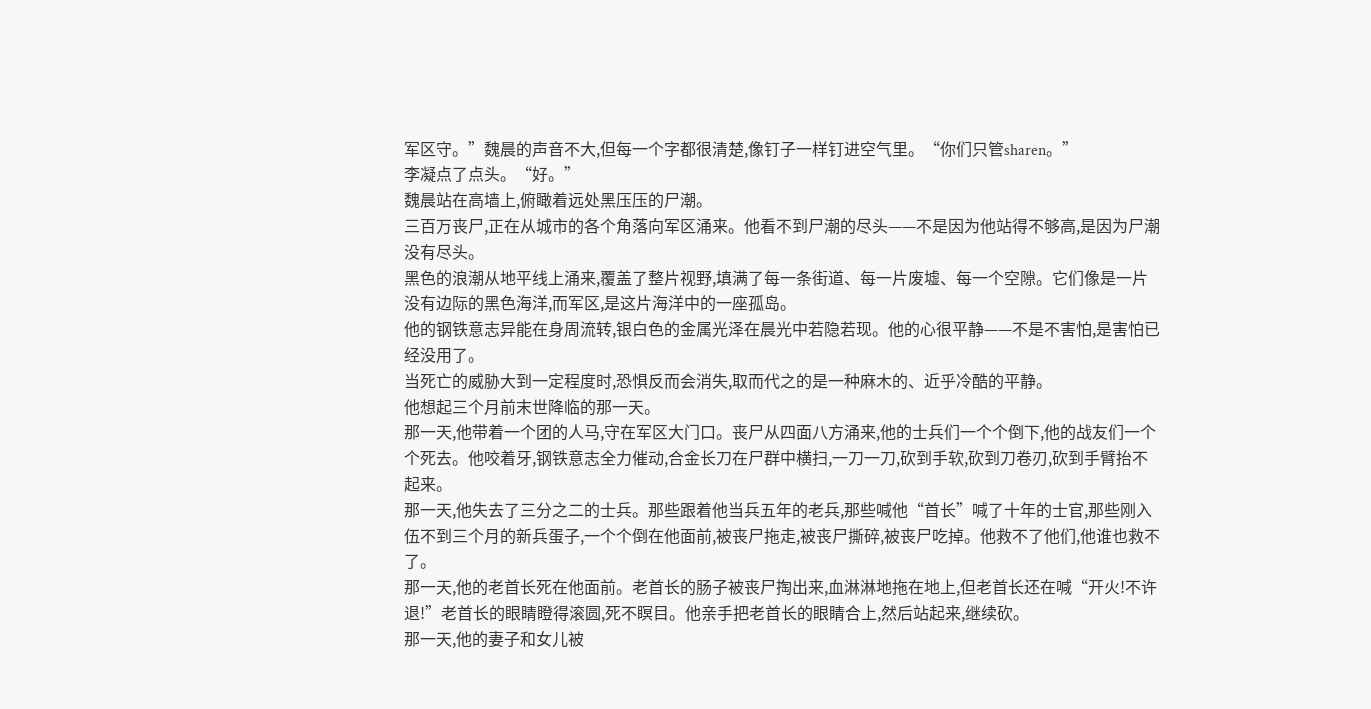军区守。”魏晨的声音不大,但每一个字都很清楚,像钉子一样钉进空气里。“你们只管sharen。”
李凝点了点头。“好。”
魏晨站在高墙上,俯瞰着远处黑压压的尸潮。
三百万丧尸,正在从城市的各个角落向军区涌来。他看不到尸潮的尽头——不是因为他站得不够高,是因为尸潮没有尽头。
黑色的浪潮从地平线上涌来,覆盖了整片视野,填满了每一条街道、每一片废墟、每一个空隙。它们像是一片没有边际的黑色海洋,而军区,是这片海洋中的一座孤岛。
他的钢铁意志异能在身周流转,银白色的金属光泽在晨光中若隐若现。他的心很平静——不是不害怕,是害怕已经没用了。
当死亡的威胁大到一定程度时,恐惧反而会消失,取而代之的是一种麻木的、近乎冷酷的平静。
他想起三个月前末世降临的那一天。
那一天,他带着一个团的人马,守在军区大门口。丧尸从四面八方涌来,他的士兵们一个个倒下,他的战友们一个个死去。他咬着牙,钢铁意志全力催动,合金长刀在尸群中横扫,一刀一刀,砍到手软,砍到刀卷刃,砍到手臂抬不起来。
那一天,他失去了三分之二的士兵。那些跟着他当兵五年的老兵,那些喊他“首长”喊了十年的士官,那些刚入伍不到三个月的新兵蛋子,一个个倒在他面前,被丧尸拖走,被丧尸撕碎,被丧尸吃掉。他救不了他们,他谁也救不了。
那一天,他的老首长死在他面前。老首长的肠子被丧尸掏出来,血淋淋地拖在地上,但老首长还在喊“开火!不许退!”老首长的眼睛瞪得滚圆,死不瞑目。他亲手把老首长的眼睛合上,然后站起来,继续砍。
那一天,他的妻子和女儿被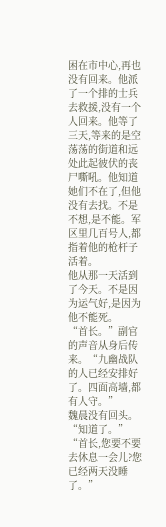困在市中心,再也没有回来。他派了一个排的士兵去救援,没有一个人回来。他等了三天,等来的是空荡荡的街道和远处此起彼伏的丧尸嘶吼。他知道她们不在了,但他没有去找。不是不想,是不能。军区里几百号人,都指着他的枪杆子活着。
他从那一天活到了今天。不是因为运气好,是因为他不能死。
“首长。”副官的声音从身后传来。“九幽战队的人已经安排好了。四面高墙,都有人守。”
魏晨没有回头。“知道了。”
“首长,您要不要去休息一会儿?您已经两天没睡了。”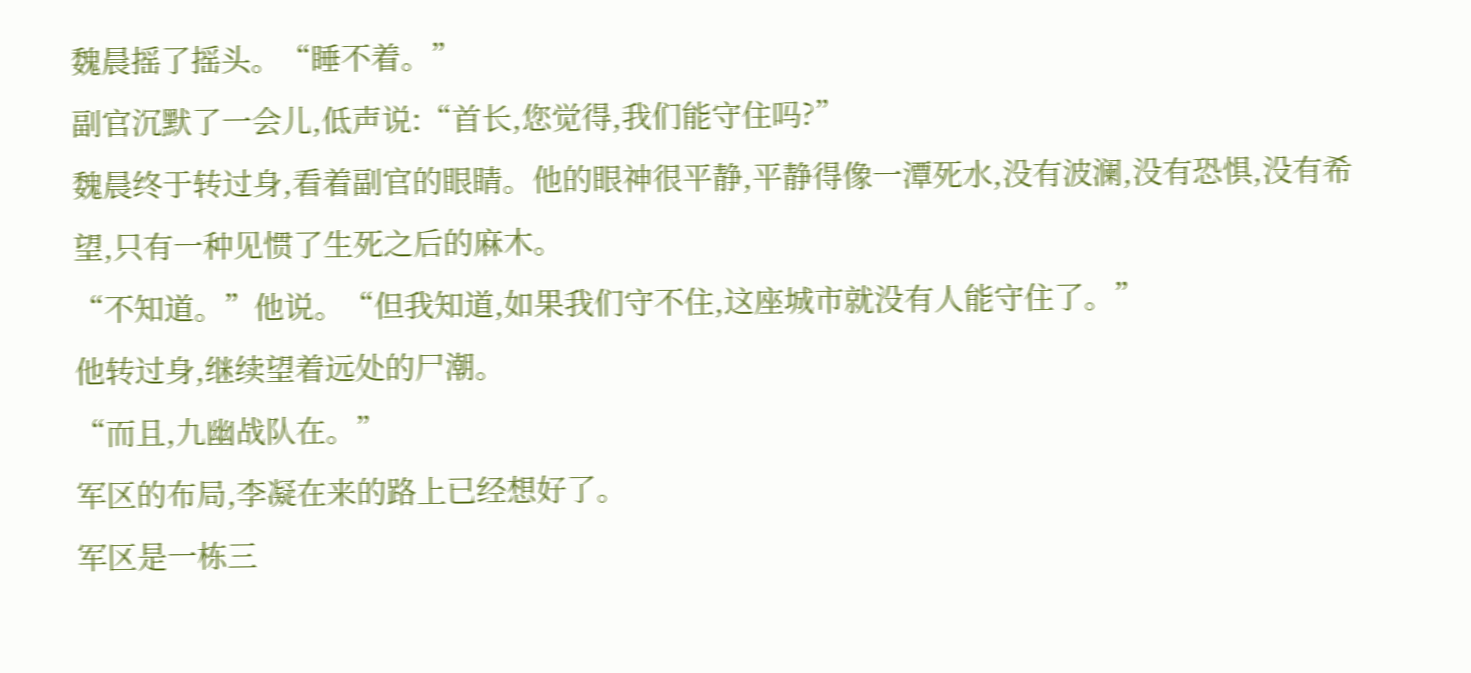魏晨摇了摇头。“睡不着。”
副官沉默了一会儿,低声说:“首长,您觉得,我们能守住吗?”
魏晨终于转过身,看着副官的眼睛。他的眼神很平静,平静得像一潭死水,没有波澜,没有恐惧,没有希望,只有一种见惯了生死之后的麻木。
“不知道。”他说。“但我知道,如果我们守不住,这座城市就没有人能守住了。”
他转过身,继续望着远处的尸潮。
“而且,九幽战队在。”
军区的布局,李凝在来的路上已经想好了。
军区是一栋三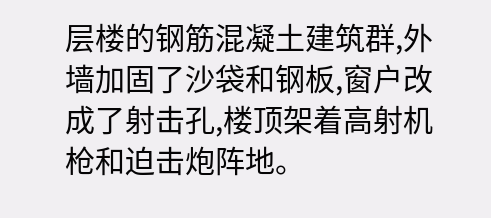层楼的钢筋混凝土建筑群,外墙加固了沙袋和钢板,窗户改成了射击孔,楼顶架着高射机枪和迫击炮阵地。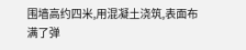围墙高约四米,用混凝土浇筑,表面布满了弹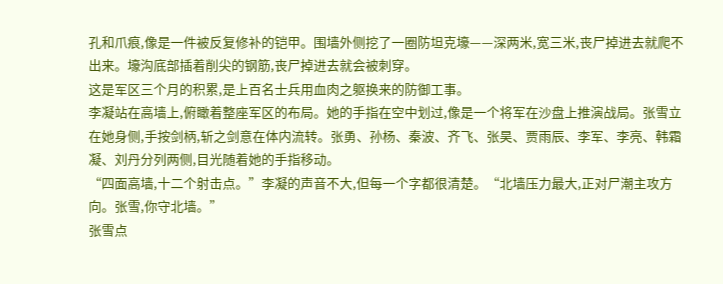孔和爪痕,像是一件被反复修补的铠甲。围墙外侧挖了一圈防坦克壕——深两米,宽三米,丧尸掉进去就爬不出来。壕沟底部插着削尖的钢筋,丧尸掉进去就会被刺穿。
这是军区三个月的积累,是上百名士兵用血肉之躯换来的防御工事。
李凝站在高墙上,俯瞰着整座军区的布局。她的手指在空中划过,像是一个将军在沙盘上推演战局。张雪立在她身侧,手按剑柄,斩之剑意在体内流转。张勇、孙杨、秦波、齐飞、张昊、贾雨辰、李军、李亮、韩霜凝、刘丹分列两侧,目光随着她的手指移动。
“四面高墙,十二个射击点。”李凝的声音不大,但每一个字都很清楚。“北墙压力最大,正对尸潮主攻方向。张雪,你守北墙。”
张雪点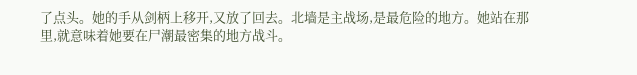了点头。她的手从剑柄上移开,又放了回去。北墙是主战场,是最危险的地方。她站在那里,就意味着她要在尸潮最密集的地方战斗。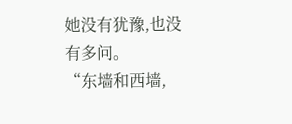她没有犹豫,也没有多问。
“东墙和西墙,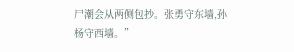尸潮会从两侧包抄。张勇守东墙,孙杨守西墙。”